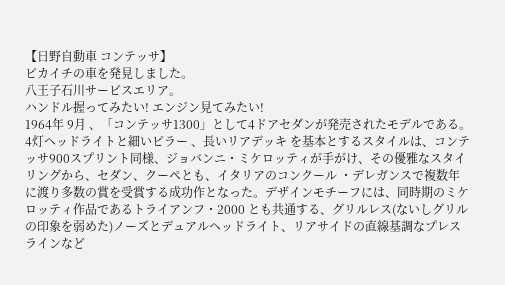【日野自動車 コンテッサ】
ピカイチの車を発見しました。
八王子石川サービスエリア。
ハンドル握ってみたい! エンジン見てみたい!
1964年 9月 、「コンテッサ1300」として4ドアセダンが発売されたモデルである。
4灯ヘッドライトと細いピラー 、長いリアデッキ を基本とするスタイルは、コンテッサ900スプリント同様、ジョバンニ・ミケロッティが手がけ、その優雅なスタイリングから、セダン、クーペとも、イタリアのコンクール ・デレガンスで複数年に渡り多数の賞を受賞する成功作となった。デザインモチーフには、同時期のミケロッティ作品であるトライアンフ・2000 とも共通する、グリルレス(ないしグリルの印象を弱めた)ノーズとデュアルヘッドライト、リアサイドの直線基調なプレスラインなど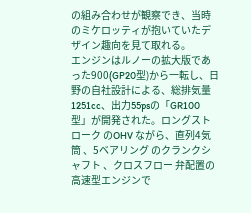の組み合わせが観察でき、当時のミケロッティが抱いていたデザイン趣向を見て取れる。
エンジンはルノーの拡大版であった900(GP20型)から一転し、日野の自社設計による、総排気量1251cc、出力55psの「GR100型」が開発された。ロングストローク のOHV ながら、直列4気筒 、5ベアリング のクランクシャフト 、クロスフロー 弁配置の高速型エンジンで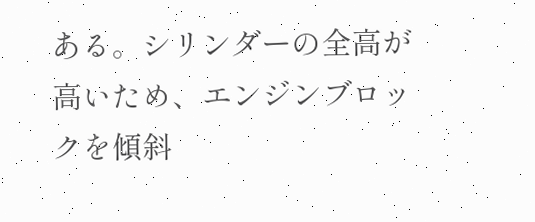ある。シリンダーの全高が高いため、エンジンブロックを傾斜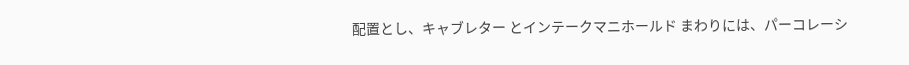配置とし、キャブレター とインテークマニホールド まわりには、パーコレーシ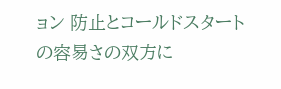ョン 防止とコールドスタートの容易さの双方に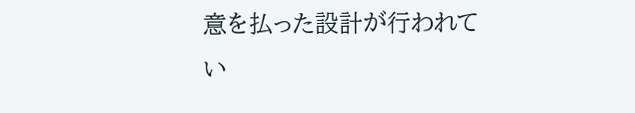意を払った設計が行われてい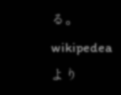る。
wikipedeaより